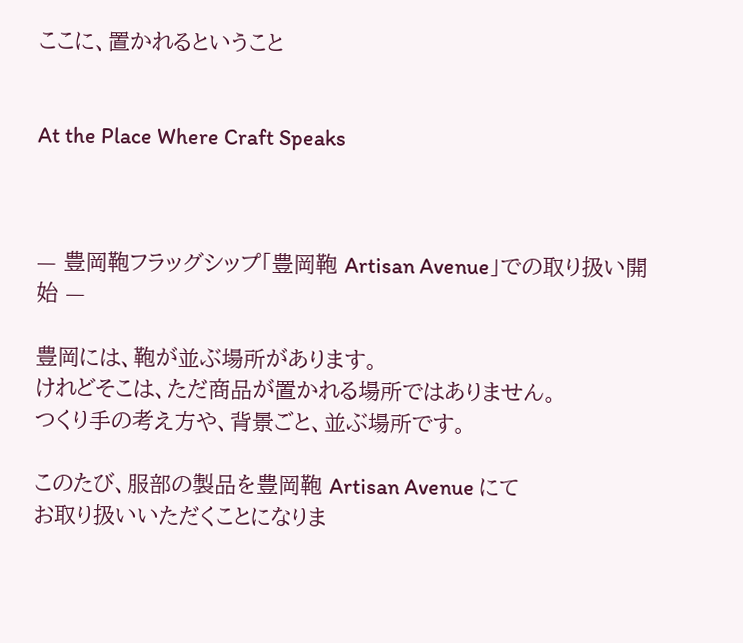ここに、置かれるということ


At the Place Where Craft Speaks



— 豊岡鞄フラッグシップ「豊岡鞄 Artisan Avenue」での取り扱い開始 —

豊岡には、鞄が並ぶ場所があります。
けれどそこは、ただ商品が置かれる場所ではありません。
つくり手の考え方や、背景ごと、並ぶ場所です。

このたび、服部の製品を豊岡鞄 Artisan Avenue にて
お取り扱いいただくことになりま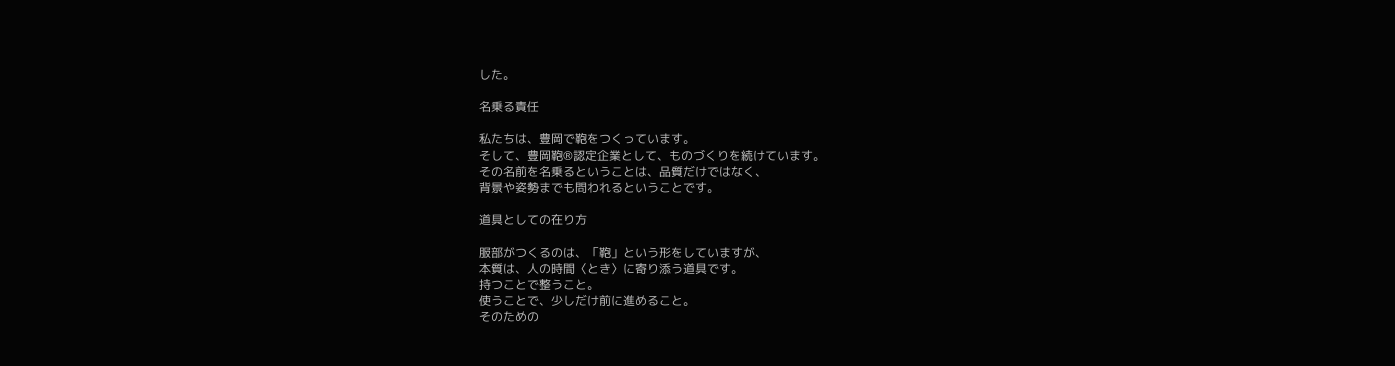した。

名乗る責任

私たちは、豊岡で鞄をつくっています。
そして、豊岡鞄®認定企業として、ものづくりを続けています。
その名前を名乗るということは、品質だけではなく、
背景や姿勢までも問われるということです。

道具としての在り方

服部がつくるのは、「鞄」という形をしていますが、
本質は、人の時間〈とき〉に寄り添う道具です。
持つことで整うこと。
使うことで、少しだけ前に進めること。
そのための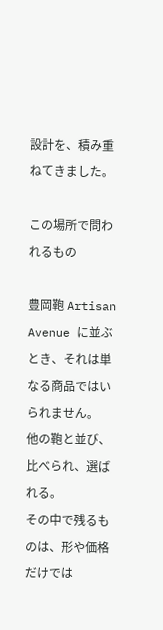設計を、積み重ねてきました。

この場所で問われるもの

豊岡鞄 Artisan Avenue に並ぶとき、それは単なる商品ではいられません。
他の鞄と並び、比べられ、選ばれる。
その中で残るものは、形や価格だけでは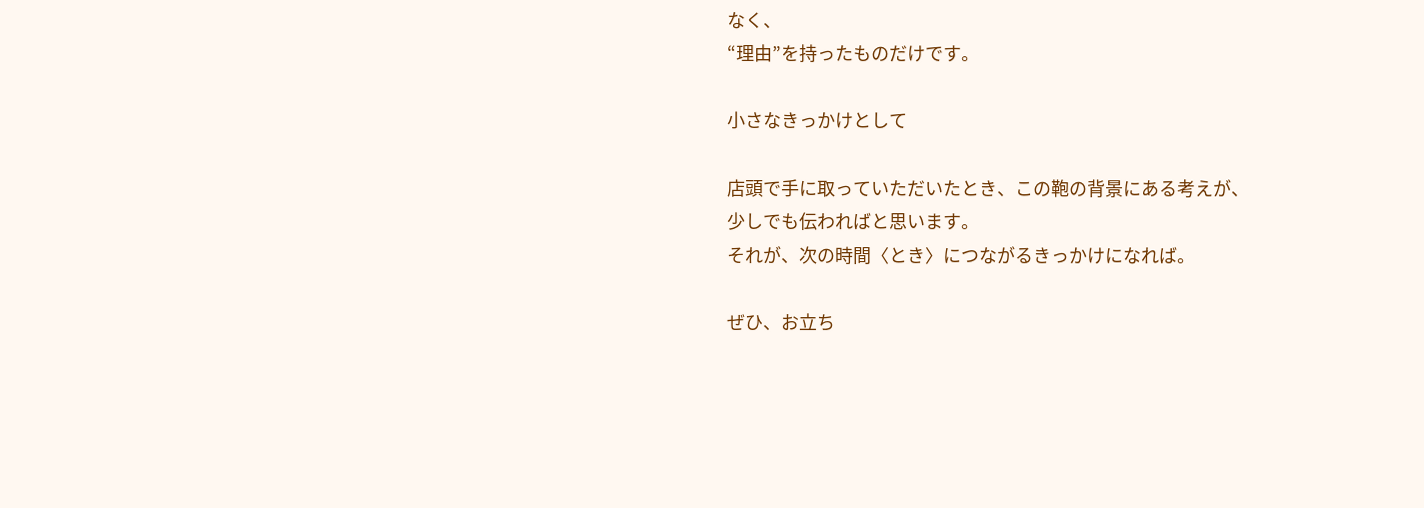なく、
“理由”を持ったものだけです。

小さなきっかけとして

店頭で手に取っていただいたとき、この鞄の背景にある考えが、
少しでも伝わればと思います。
それが、次の時間〈とき〉につながるきっかけになれば。

ぜひ、お立ち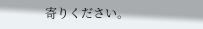寄りください。